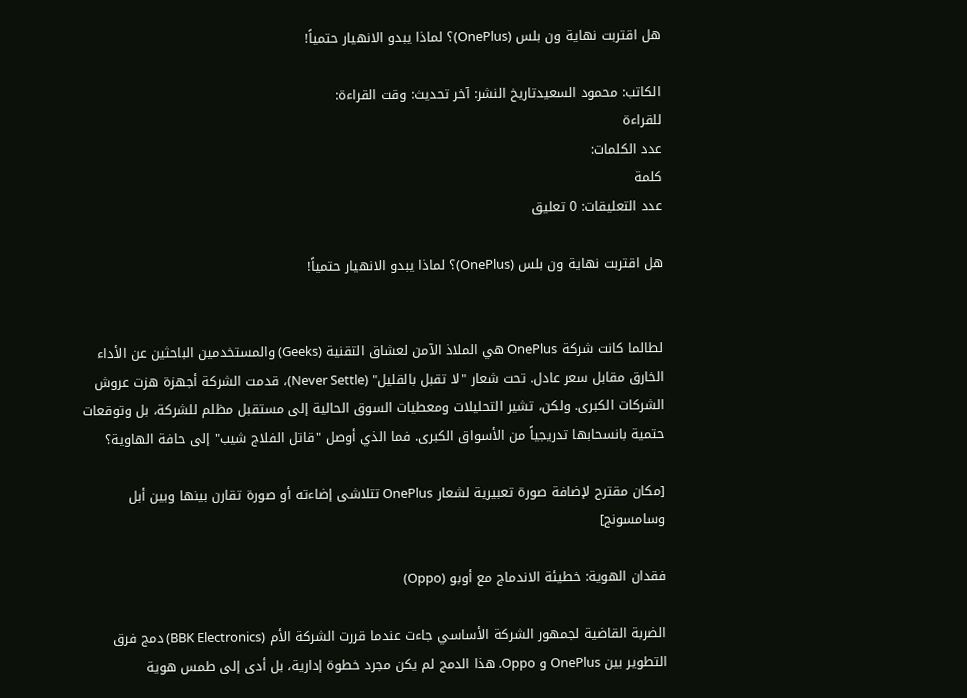هل اقتربت نهاية ون بلس (OnePlus)؟ لماذا يبدو الانهيار حتمياً!

الكاتب: محمود السعيدتاريخ النشر: آخر تحديث: وقت القراءة:
للقراءة
عدد الكلمات:
كلمة
عدد التعليقات: 0 تعليق

هل اقتربت نهاية ون بلس (OnePlus)؟ لماذا يبدو الانهيار حتمياً!


لطالما كانت شركة OnePlus هي الملاذ الآمن لعشاق التقنية (Geeks) والمستخدمين الباحثين عن الأداء الخارق مقابل سعر عادل. تحت شعار "لا تقبل بالقليل" (Never Settle)، قدمت الشركة أجهزة هزت عروش الشركات الكبرى. ولكن، تشير التحليلات ومعطيات السوق الحالية إلى مستقبل مظلم للشركة، بل وتوقعات حتمية بانسحابها تدريجياً من الأسواق الكبرى. فما الذي أوصل "قاتل الفلاج شيب" إلى حافة الهاوية؟

[مكان مقترح لإضافة صورة تعبيرية لشعار OnePlus تتلاشى إضاءته أو صورة تقارن بينها وبين أبل وسامسونج]

فقدان الهوية: خطيئة الاندماج مع أوبو (Oppo)

الضربة القاضية لجمهور الشركة الأساسي جاءت عندما قررت الشركة الأم (BBK Electronics) دمج فرق التطوير بين OnePlus و Oppo. هذا الدمج لم يكن مجرد خطوة إدارية، بل أدى إلى طمس هوية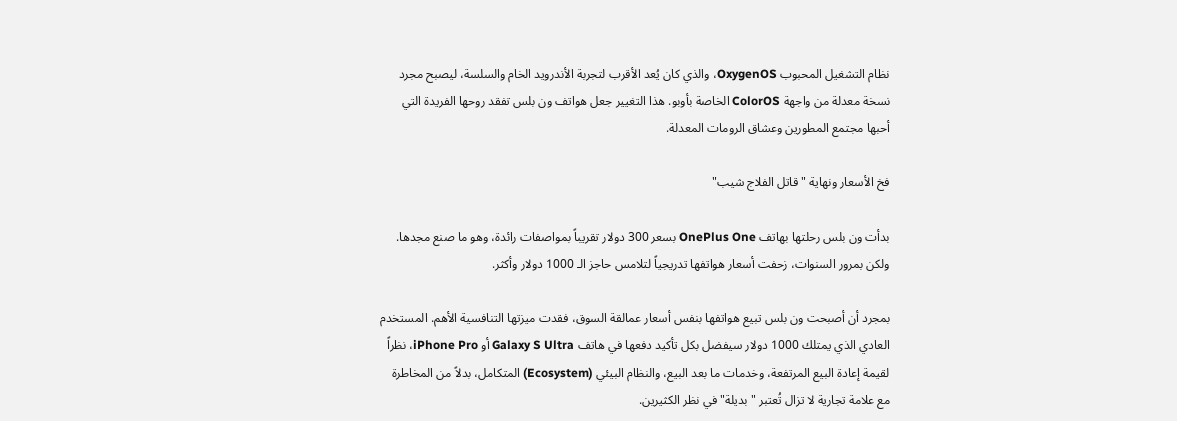نظام التشغيل المحبوب OxygenOS، والذي كان يُعد الأقرب لتجربة الأندرويد الخام والسلسة، ليصبح مجرد نسخة معدلة من واجهة ColorOS الخاصة بأوبو. هذا التغيير جعل هواتف ون بلس تفقد روحها الفريدة التي أحبها مجتمع المطورين وعشاق الرومات المعدلة.

فخ الأسعار ونهاية "قاتل الفلاج شيب"

بدأت ون بلس رحلتها بهاتف OnePlus One بسعر 300 دولار تقريباً بمواصفات رائدة، وهو ما صنع مجدها. ولكن بمرور السنوات، زحفت أسعار هواتفها تدريجياً لتلامس حاجز الـ 1000 دولار وأكثر.

بمجرد أن أصبحت ون بلس تبيع هواتفها بنفس أسعار عمالقة السوق، فقدت ميزتها التنافسية الأهم. المستخدم العادي الذي يمتلك 1000 دولار سيفضل بكل تأكيد دفعها في هاتف Galaxy S Ultra أو iPhone Pro، نظراً لقيمة إعادة البيع المرتفعة، وخدمات ما بعد البيع، والنظام البيئي (Ecosystem) المتكامل، بدلاً من المخاطرة مع علامة تجارية لا تزال تُعتبر "بديلة" في نظر الكثيرين.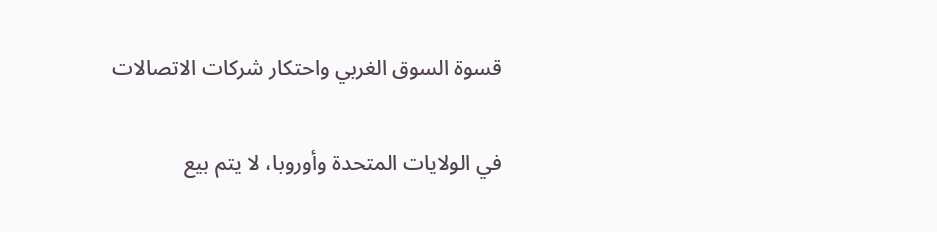قسوة السوق الغربي واحتكار شركات الاتصالات

في الولايات المتحدة وأوروبا، لا يتم بيع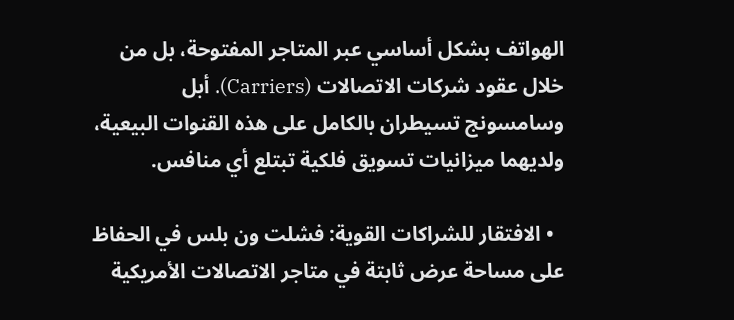الهواتف بشكل أساسي عبر المتاجر المفتوحة، بل من خلال عقود شركات الاتصالات (Carriers). أبل وسامسونج تسيطران بالكامل على هذه القنوات البيعية، ولديهما ميزانيات تسويق فلكية تبتلع أي منافس.

  • الافتقار للشراكات القوية: فشلت ون بلس في الحفاظ على مساحة عرض ثابتة في متاجر الاتصالات الأمريكية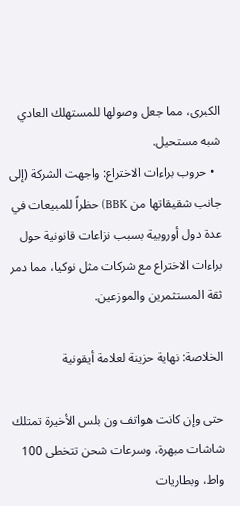الكبرى، مما جعل وصولها للمستهلك العادي شبه مستحيل.
  • حروب براءات الاختراع: واجهت الشركة (إلى جانب شقيقاتها من BBK) حظراً للمبيعات في عدة دول أوروبية بسبب نزاعات قانونية حول براءات الاختراع مع شركات مثل نوكيا، مما دمر ثقة المستثمرين والموزعين.

الخلاصة: نهاية حزينة لعلامة أيقونية

حتى وإن كانت هواتف ون بلس الأخيرة تمتلك شاشات مبهرة، وسرعات شحن تتخطى 100 واط، وبطاريات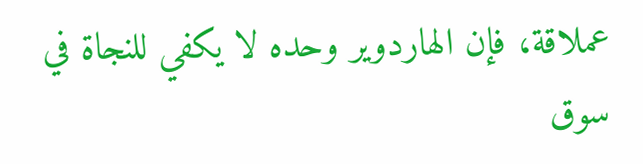عملاقة، فإن الهاردوير وحده لا يكفي للنجاة في سوق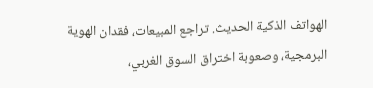الهواتف الذكية الحديث. تراجع المبيعات، فقدان الهوية البرمجية، وصعوبة اختراق السوق الغربي،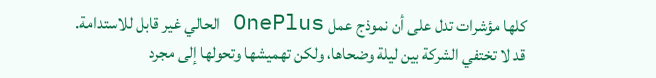كلها مؤشرات تدل على أن نموذج عمل OnePlus الحالي غير قابل للاستدامة. قد لا تختفي الشركة بين ليلة وضحاها، ولكن تهميشها وتحولها إلى مجرد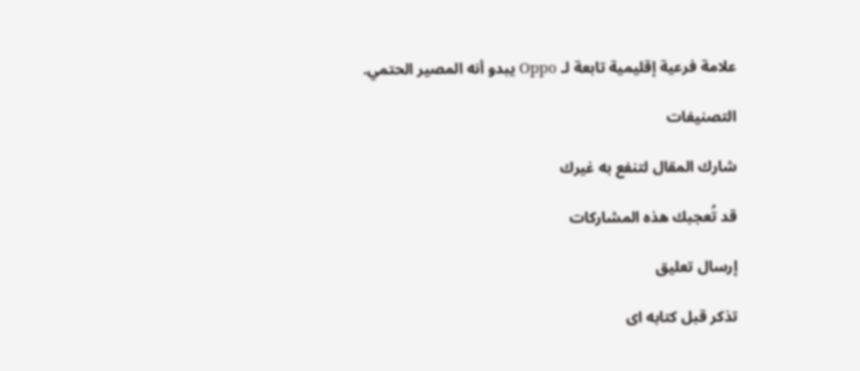علامة فرعية إقليمية تابعة لـ Oppo يبدو أنه المصير الحتمي.

التصنيفات

شارك المقال لتنفع به غيرك

قد تُعجبك هذه المشاركات

إرسال تعليق

تذكر قبل كتابه اى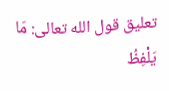تعليق قول الله تعالى: مَا يَلْفِظُ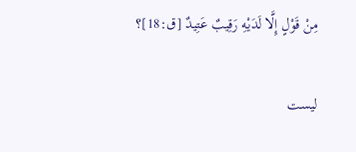مِنْ قَوْلٍ إِلَّا لَدَيْهِ رَقِيبٌ عَتِيدٌ [ق:18]؟

ليست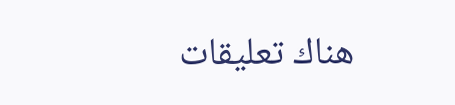هناك تعليقات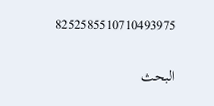8252585510710493975

البحث